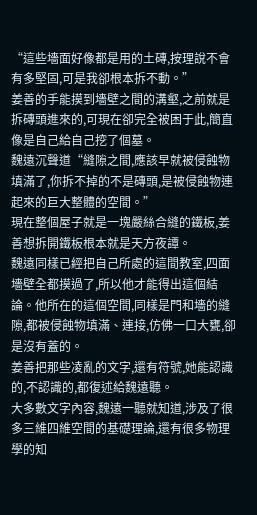“這些墻面好像都是用的土磚,按理說不會有多堅固,可是我卻根本拆不動。”
姜善的手能摸到墻壁之間的溝壑,之前就是拆磚頭進來的,可現在卻完全被困于此,簡直像是自己給自己挖了個墓。
魏遠沉聲道“縫隙之間,應該早就被侵蝕物填滿了,你拆不掉的不是磚頭,是被侵蝕物連起來的巨大整體的空間。”
現在整個屋子就是一塊嚴絲合縫的鐵板,姜善想拆開鐵板根本就是天方夜譚。
魏遠同樣已經把自己所處的這間教室,四面墻壁全都摸過了,所以他才能得出這個結論。他所在的這個空間,同樣是門和墻的縫隙,都被侵蝕物填滿、連接,仿佛一口大甕,卻是沒有蓋的。
姜善把那些凌亂的文字,還有符號,她能認識的,不認識的,都復述給魏遠聽。
大多數文字內容,魏遠一聽就知道,涉及了很多三維四維空間的基礎理論,還有很多物理學的知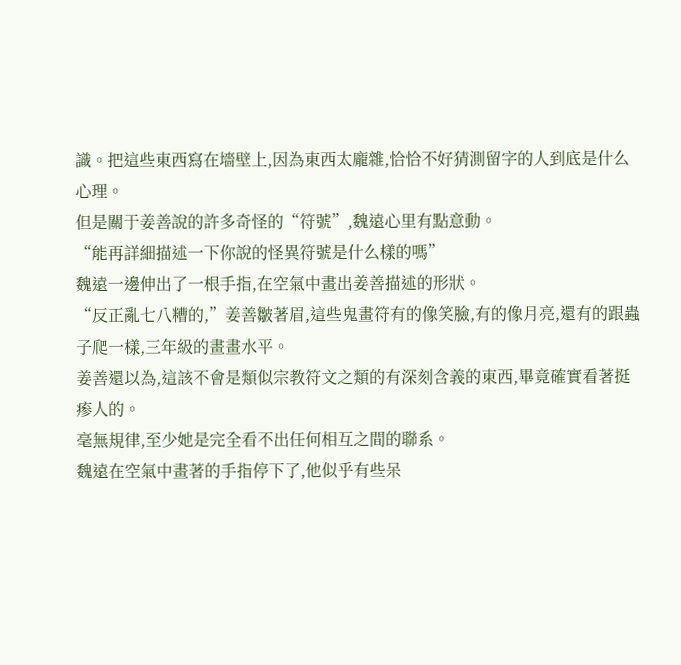識。把這些東西寫在墻壁上,因為東西太龐雜,恰恰不好猜測留字的人到底是什么心理。
但是關于姜善說的許多奇怪的“符號”,魏遠心里有點意動。
“能再詳細描述一下你說的怪異符號是什么樣的嗎”
魏遠一邊伸出了一根手指,在空氣中畫出姜善描述的形狀。
“反正亂七八糟的,”姜善皺著眉,這些鬼畫符有的像笑臉,有的像月亮,還有的跟蟲子爬一樣,三年級的畫畫水平。
姜善還以為,這該不會是類似宗教符文之類的有深刻含義的東西,畢竟確實看著挺瘆人的。
毫無規律,至少她是完全看不出任何相互之間的聯系。
魏遠在空氣中畫著的手指停下了,他似乎有些呆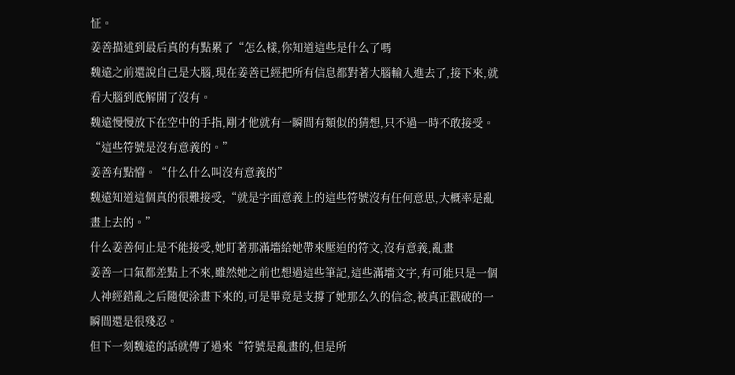怔。
姜善描述到最后真的有點累了“怎么樣,你知道這些是什么了嗎
魏遠之前還說自己是大腦,現在姜善已經把所有信息都對著大腦輸入進去了,接下來,就看大腦到底解開了沒有。
魏遠慢慢放下在空中的手指,剛才他就有一瞬間有類似的猜想,只不過一時不敢接受。
“這些符號是沒有意義的。”
姜善有點懵。“什么什么叫沒有意義的”
魏遠知道這個真的很難接受,“就是字面意義上的這些符號沒有任何意思,大概率是亂畫上去的。”
什么姜善何止是不能接受,她盯著那滿墻給她帶來壓迫的符文,沒有意義,亂畫
姜善一口氣都差點上不來,雖然她之前也想過這些筆記,這些滿墻文字,有可能只是一個人神經錯亂之后隨便涂畫下來的,可是畢竟是支撐了她那么久的信念,被真正戳破的一瞬間還是很殘忍。
但下一刻魏遠的話就傳了過來“符號是亂畫的,但是所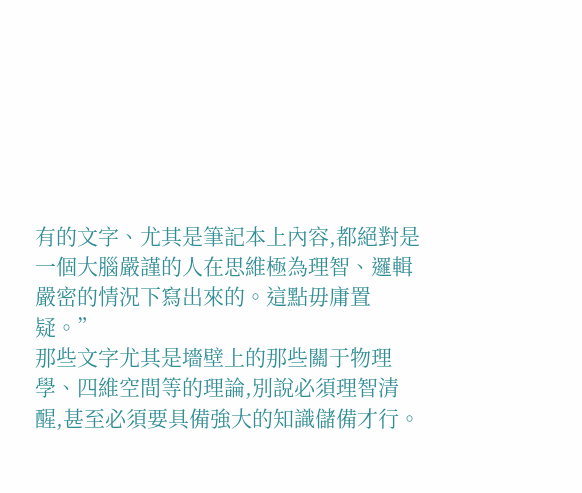有的文字、尤其是筆記本上內容,都絕對是一個大腦嚴謹的人在思維極為理智、邏輯嚴密的情況下寫出來的。這點毋庸置疑。”
那些文字尤其是墻壁上的那些關于物理學、四維空間等的理論,別說必須理智清醒,甚至必須要具備強大的知識儲備才行。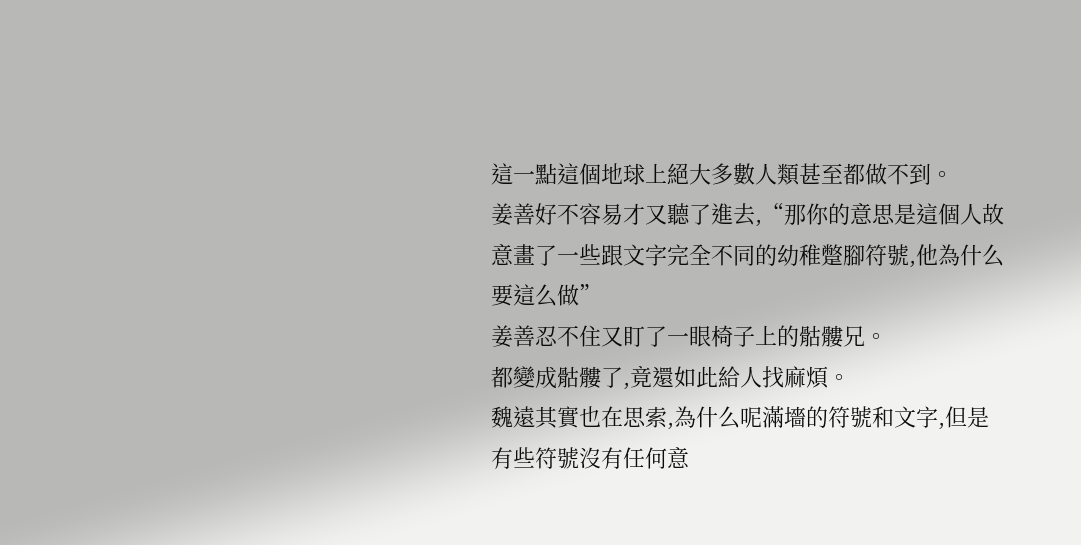這一點這個地球上絕大多數人類甚至都做不到。
姜善好不容易才又聽了進去,“那你的意思是這個人故意畫了一些跟文字完全不同的幼稚蹩腳符號,他為什么要這么做”
姜善忍不住又盯了一眼椅子上的骷髏兄。
都變成骷髏了,竟還如此給人找麻煩。
魏遠其實也在思索,為什么呢滿墻的符號和文字,但是有些符號沒有任何意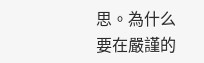思。為什么要在嚴謹的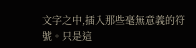文字之中,插入那些毫無意義的符號。只是這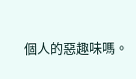個人的惡趣味嗎。